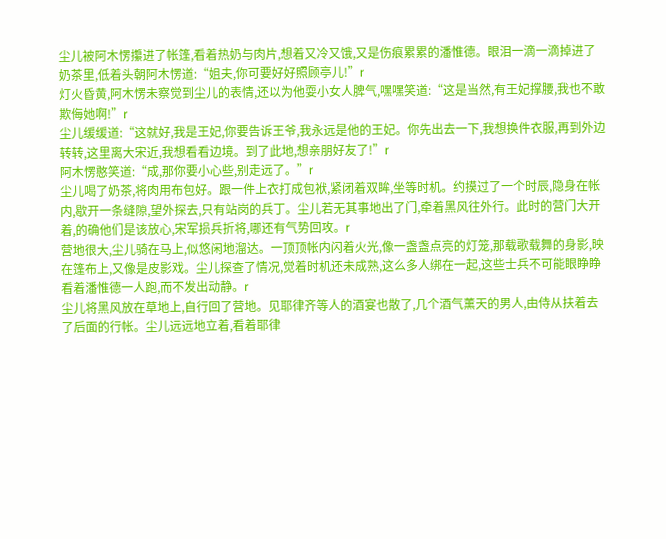尘儿被阿木愣攥进了帐篷,看着热奶与肉片,想着又冷又饿,又是伤痕累累的潘惟德。眼泪一滴一滴掉进了奶茶里,低着头朝阿木愣道:“姐夫,你可要好好照顾亭儿!”r
灯火昏黄,阿木愣未察觉到尘儿的表情,还以为他耍小女人脾气,嘿嘿笑道:“这是当然,有王妃撑腰,我也不敢欺侮她啊!”r
尘儿缓缓道:“这就好,我是王妃,你要告诉王爷,我永远是他的王妃。你先出去一下,我想换件衣服,再到外边转转,这里离大宋近,我想看看边境。到了此地,想亲朋好友了!”r
阿木愣憨笑道:“成,那你要小心些,别走远了。”r
尘儿喝了奶茶,将肉用布包好。跟一件上衣打成包袱,紧闭着双眸,坐等时机。约摸过了一个时辰,隐身在帐内,歇开一条缝隙,望外探去,只有站岗的兵丁。尘儿若无其事地出了门,牵着黑风往外行。此时的营门大开着,的确他们是该放心,宋军损兵折将,哪还有气势回攻。r
营地很大,尘儿骑在马上,似悠闲地溜达。一顶顶帐内闪着火光,像一盏盏点亮的灯笼,那载歌载舞的身影,映在篷布上,又像是皮影戏。尘儿探查了情况,觉着时机还未成熟,这么多人绑在一起,这些士兵不可能眼睁睁看着潘惟德一人跑,而不发出动静。r
尘儿将黑风放在草地上,自行回了营地。见耶律齐等人的酒宴也散了,几个酒气薰天的男人,由侍从扶着去了后面的行帐。尘儿远远地立着,看着耶律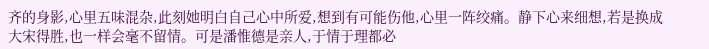齐的身影,心里五味混杂,此刻她明白自己心中所爱,想到有可能伤他,心里一阵绞痛。静下心来细想,若是换成大宋得胜,也一样会毫不留情。可是潘惟德是亲人,于情于理都必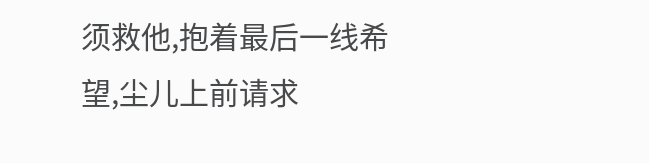须救他,抱着最后一线希望,尘儿上前请求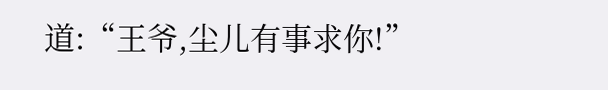道:“王爷,尘儿有事求你!”